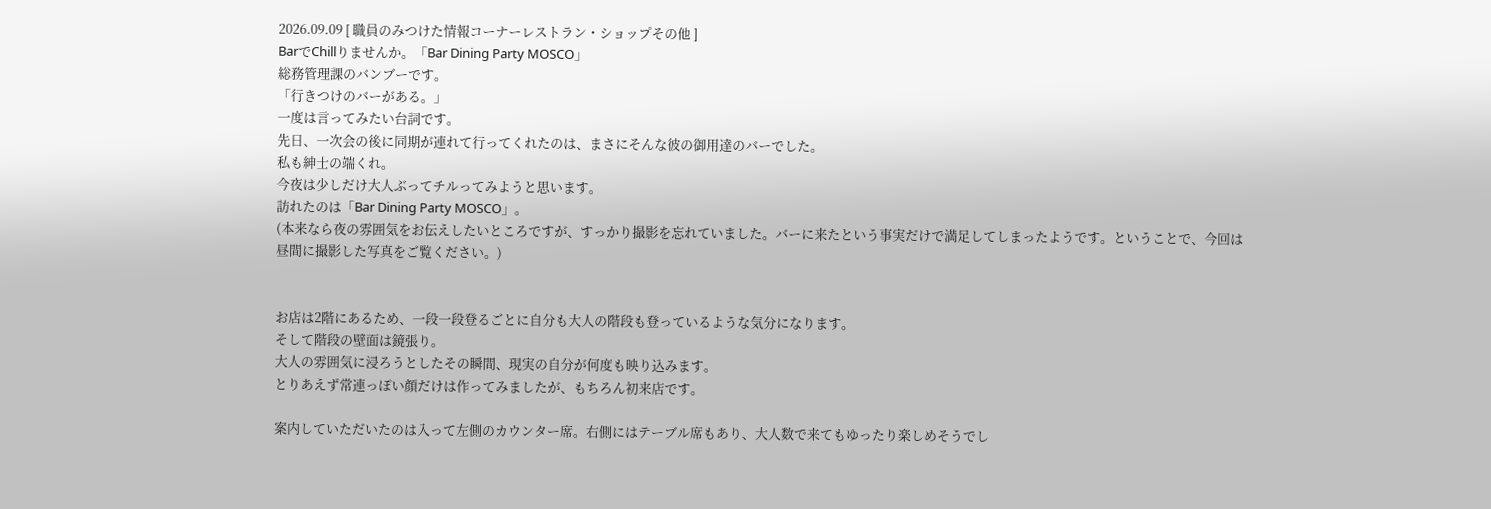2026.09.09 [ 職員のみつけた情報コーナーレストラン・ショップその他 ]
BarでChillりませんか。「Bar Dining Party MOSCO」
総務管理課のバンブーです。
「行きつけのバーがある。」
一度は言ってみたい台詞です。
先日、一次会の後に同期が連れて行ってくれたのは、まさにそんな彼の御用達のバーでした。
私も紳士の端くれ。
今夜は少しだけ大人ぶってチルってみようと思います。
訪れたのは「Bar Dining Party MOSCO」。
(本来なら夜の雰囲気をお伝えしたいところですが、すっかり撮影を忘れていました。バーに来たという事実だけで満足してしまったようです。ということで、今回は昼間に撮影した写真をご覧ください。)


お店は2階にあるため、一段一段登るごとに自分も大人の階段も登っているような気分になります。
そして階段の壁面は鏡張り。
大人の雰囲気に浸ろうとしたその瞬間、現実の自分が何度も映り込みます。
とりあえず常連っぽい顔だけは作ってみましたが、もちろん初来店です。

案内していただいたのは入って左側のカウンター席。右側にはテーブル席もあり、大人数で来てもゆったり楽しめそうでし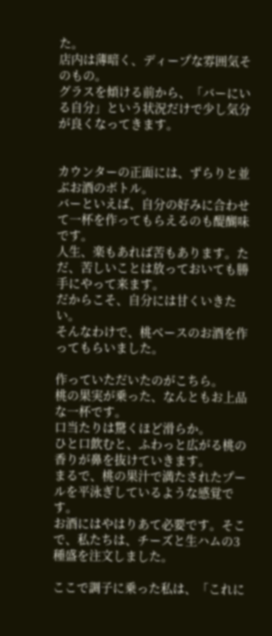た。
店内は薄暗く、ディープな雰囲気そのもの。
グラスを傾ける前から、「バーにいる自分」という状況だけで少し気分が良くなってきます。


カウンターの正面には、ずらりと並ぶお酒のボトル。
バーといえば、自分の好みに合わせて一杯を作ってもらえるのも醍醐味です。
人生、楽もあれば苦もあります。ただ、苦しいことは放っておいても勝手にやって来ます。
だからこそ、自分には甘くいきたい。
そんなわけで、桃ベースのお酒を作ってもらいました。

作っていただいたのがこちら。
桃の果実が乗った、なんともお上品な一杯です。
口当たりは驚くほど滑らか。
ひと口飲むと、ふわっと広がる桃の香りが鼻を抜けていきます。
まるで、桃の果汁で満たされたプールを平泳ぎしているような感覚です。
お酒にはやはりあて必要です。そこで、私たちは、チーズと生ハムの3種盛を注文しました。

ここで調子に乗った私は、「これに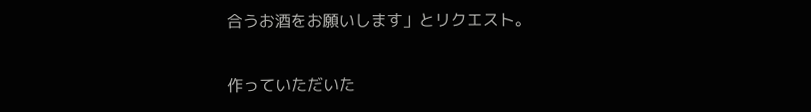合うお酒をお願いします」とリクエスト。

作っていただいた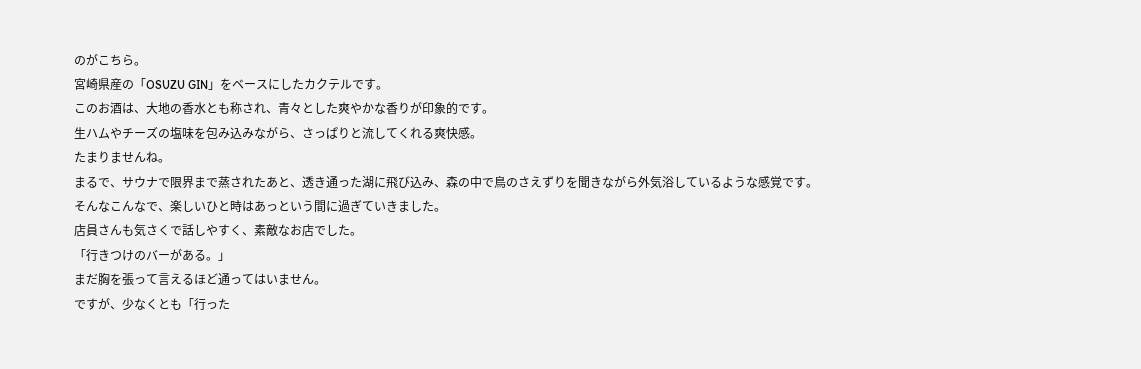のがこちら。
宮崎県産の「OSUZU GIN」をベースにしたカクテルです。
このお酒は、大地の香水とも称され、青々とした爽やかな香りが印象的です。
生ハムやチーズの塩味を包み込みながら、さっぱりと流してくれる爽快感。
たまりませんね。
まるで、サウナで限界まで蒸されたあと、透き通った湖に飛び込み、森の中で鳥のさえずりを聞きながら外気浴しているような感覚です。
そんなこんなで、楽しいひと時はあっという間に過ぎていきました。
店員さんも気さくで話しやすく、素敵なお店でした。
「行きつけのバーがある。」
まだ胸を張って言えるほど通ってはいません。
ですが、少なくとも「行った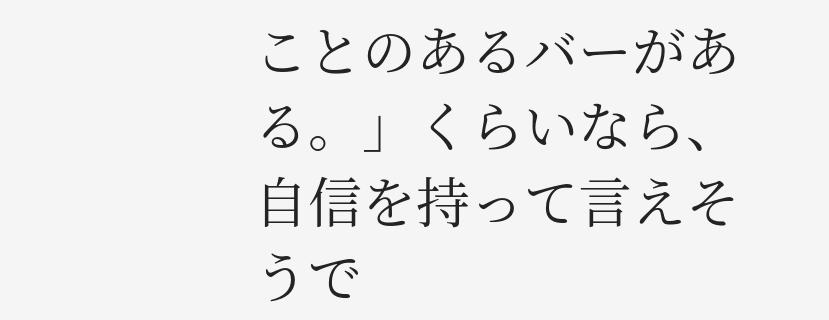ことのあるバーがある。」くらいなら、自信を持って言えそうで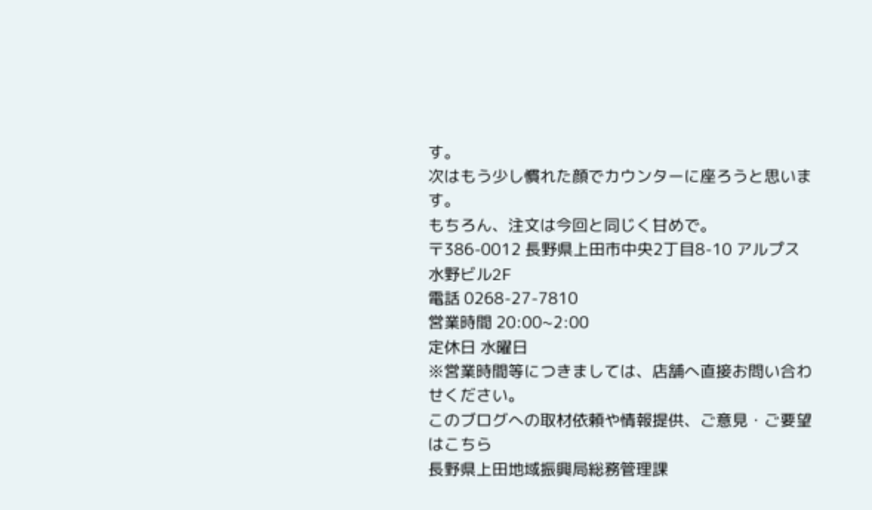す。
次はもう少し慣れた顔でカウンターに座ろうと思います。
もちろん、注文は今回と同じく甘めで。
〒386-0012 長野県上田市中央2丁目8-10 アルプス水野ビル2F
電話 0268-27-7810
営業時間 20:00~2:00
定休日 水曜日
※営業時間等につきましては、店舗へ直接お問い合わせください。
このブログへの取材依頼や情報提供、ご意見・ご要望はこちら
長野県上田地域振興局総務管理課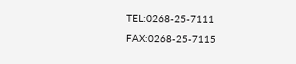TEL:0268-25-7111
FAX:0268-25-7115